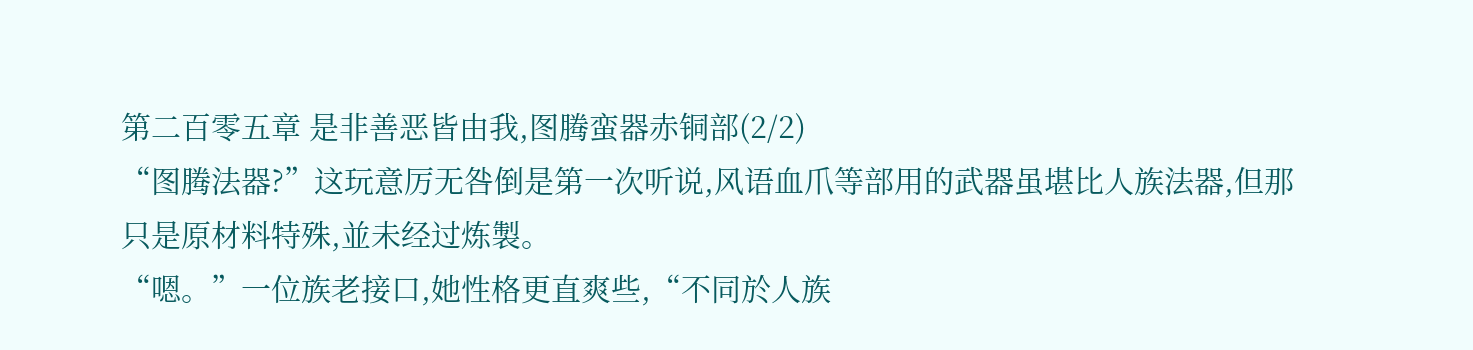第二百零五章 是非善恶皆由我,图腾蛮器赤铜部(2/2)
“图腾法器?”这玩意厉无咎倒是第一次听说,风语血爪等部用的武器虽堪比人族法器,但那只是原材料特殊,並未经过炼製。
“嗯。”一位族老接口,她性格更直爽些,“不同於人族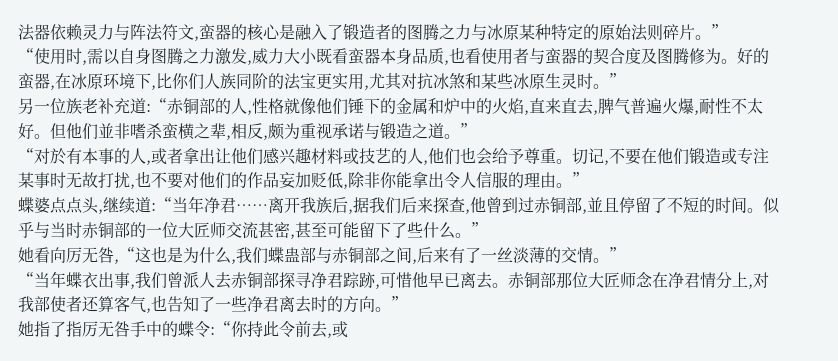法器依赖灵力与阵法符文,蛮器的核心是融入了锻造者的图腾之力与冰原某种特定的原始法则碎片。”
“使用时,需以自身图腾之力激发,威力大小既看蛮器本身品质,也看使用者与蛮器的契合度及图腾修为。好的蛮器,在冰原环境下,比你们人族同阶的法宝更实用,尤其对抗冰煞和某些冰原生灵时。”
另一位族老补充道:“赤铜部的人,性格就像他们锤下的金属和炉中的火焰,直来直去,脾气普遍火爆,耐性不太好。但他们並非嗜杀蛮横之辈,相反,颇为重视承诺与锻造之道。”
“对於有本事的人,或者拿出让他们感兴趣材料或技艺的人,他们也会给予尊重。切记,不要在他们锻造或专注某事时无故打扰,也不要对他们的作品妄加贬低,除非你能拿出令人信服的理由。”
蝶婆点点头,继续道:“当年净君……离开我族后,据我们后来探查,他曾到过赤铜部,並且停留了不短的时间。似乎与当时赤铜部的一位大匠师交流甚密,甚至可能留下了些什么。”
她看向厉无咎,“这也是为什么,我们蝶蛊部与赤铜部之间,后来有了一丝淡薄的交情。”
“当年蝶衣出事,我们曾派人去赤铜部探寻净君踪跡,可惜他早已离去。赤铜部那位大匠师念在净君情分上,对我部使者还算客气,也告知了一些净君离去时的方向。”
她指了指厉无咎手中的蝶令:“你持此令前去,或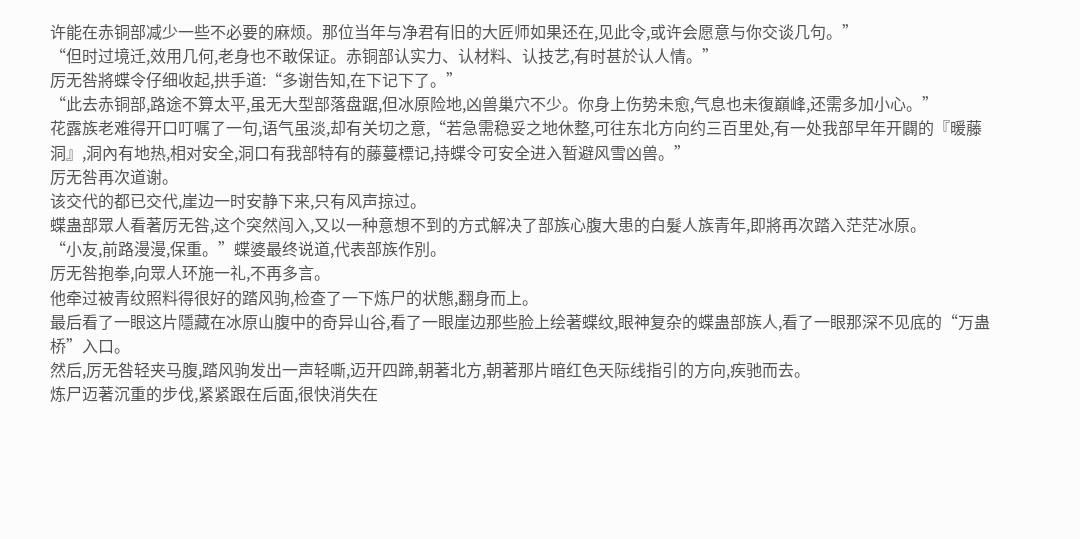许能在赤铜部减少一些不必要的麻烦。那位当年与净君有旧的大匠师如果还在,见此令,或许会愿意与你交谈几句。”
“但时过境迁,效用几何,老身也不敢保证。赤铜部认实力、认材料、认技艺,有时甚於认人情。”
厉无咎將蝶令仔细收起,拱手道:“多谢告知,在下记下了。”
“此去赤铜部,路途不算太平,虽无大型部落盘踞,但冰原险地,凶兽巢穴不少。你身上伤势未愈,气息也未復巔峰,还需多加小心。”
花露族老难得开口叮嘱了一句,语气虽淡,却有关切之意,“若急需稳妥之地休整,可往东北方向约三百里处,有一处我部早年开闢的『暖藤洞』,洞內有地热,相对安全,洞口有我部特有的藤蔓標记,持蝶令可安全进入暂避风雪凶兽。”
厉无咎再次道谢。
该交代的都已交代,崖边一时安静下来,只有风声掠过。
蝶蛊部眾人看著厉无咎,这个突然闯入,又以一种意想不到的方式解决了部族心腹大患的白髮人族青年,即將再次踏入茫茫冰原。
“小友,前路漫漫,保重。”蝶婆最终说道,代表部族作別。
厉无咎抱拳,向眾人环施一礼,不再多言。
他牵过被青纹照料得很好的踏风驹,检查了一下炼尸的状態,翻身而上。
最后看了一眼这片隱藏在冰原山腹中的奇异山谷,看了一眼崖边那些脸上绘著蝶纹,眼神复杂的蝶蛊部族人,看了一眼那深不见底的“万蛊桥”入口。
然后,厉无咎轻夹马腹,踏风驹发出一声轻嘶,迈开四蹄,朝著北方,朝著那片暗红色天际线指引的方向,疾驰而去。
炼尸迈著沉重的步伐,紧紧跟在后面,很快消失在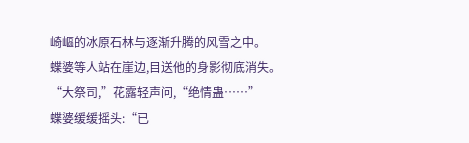崎嶇的冰原石林与逐渐升腾的风雪之中。
蝶婆等人站在崖边,目送他的身影彻底消失。
“大祭司,”花露轻声问,“绝情蛊……”
蝶婆缓缓摇头:“已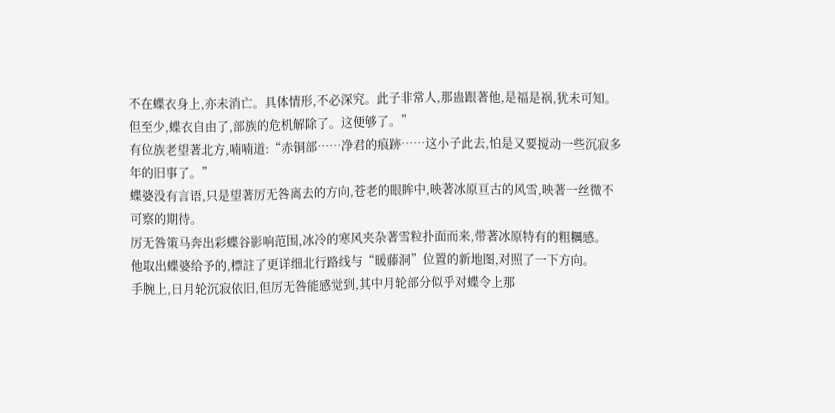不在蝶衣身上,亦未消亡。具体情形,不必深究。此子非常人,那蛊跟著他,是福是祸,犹未可知。但至少,蝶衣自由了,部族的危机解除了。这便够了。”
有位族老望著北方,喃喃道:“赤铜部……净君的痕跡……这小子此去,怕是又要搅动一些沉寂多年的旧事了。”
蝶婆没有言语,只是望著厉无咎离去的方向,苍老的眼眸中,映著冰原亘古的风雪,映著一丝微不可察的期待。
厉无咎策马奔出彩蝶谷影响范围,冰冷的寒风夹杂著雪粒扑面而来,带著冰原特有的粗糲感。
他取出蝶婆给予的,標註了更详细北行路线与“暖藤洞”位置的新地图,对照了一下方向。
手腕上,日月轮沉寂依旧,但厉无咎能感觉到,其中月轮部分似乎对蝶令上那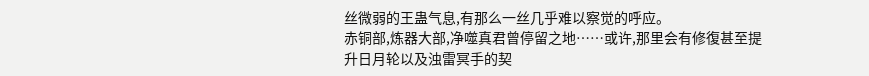丝微弱的王蛊气息,有那么一丝几乎难以察觉的呼应。
赤铜部,炼器大部,净噬真君曾停留之地……或许,那里会有修復甚至提升日月轮以及浊雷冥手的契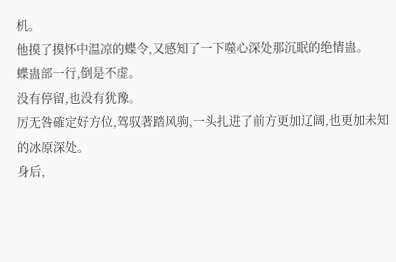机。
他摸了摸怀中温凉的蝶令,又感知了一下噬心深处那沉眠的绝情蛊。
蝶蛊部一行,倒是不虚。
没有停留,也没有犹豫。
厉无咎確定好方位,驾驭著踏风驹,一头扎进了前方更加辽阔,也更加未知的冰原深处。
身后,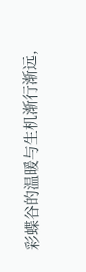彩蝶谷的温暖与生机渐行渐远,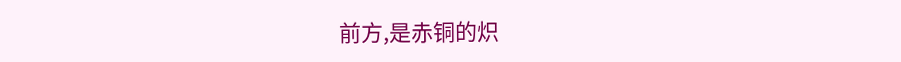前方,是赤铜的炽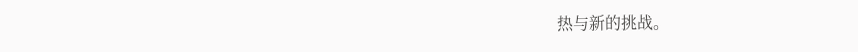热与新的挑战。